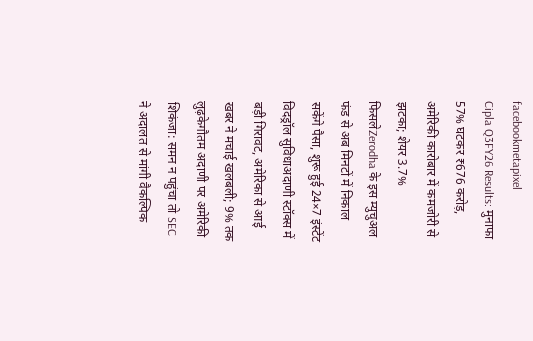facebookmetapixel
Cipla Q3FY26 Results: मुनाफा 57% घटकर ₹676 करोड़, अमेरिकी कारोबार में कमजोरी से झटका; शेयर 3.7% फिसलेZerodha के इस म्युचुअल फंड से अब मिनटों में निकाल सकेंगे पैसा, शुरू हुई 24×7 इंस्टेंट विदड्रॉल सुविधाअदाणी स्टॉक्स में बड़ी गिरावट, अमेरिका से आई खबर ने मचाई खलबली; 9% तक लुढ़केगौतम अदाणी पर अमेरिकी शिकंजा: समन न पहुंचा तो SEC ने अदालत से मांगी वैकल्पिक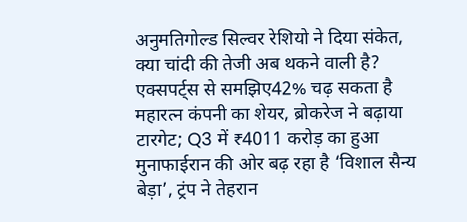अनुमतिगोल्ड सिल्वर रेशियो ने दिया संकेत, क्या चांदी की तेजी अब थकने वाली है? एक्सपर्ट्स से समझिए42% चढ़ सकता है महारत्न कंपनी का शेयर, ब्रोकरेज ने बढ़ाया टारगेट; Q3 में ₹4011 करोड़ का हुआ मुनाफाईरान की ओर बढ़ रहा है ‘विशाल सैन्य बेड़ा’, ट्रंप ने तेहरान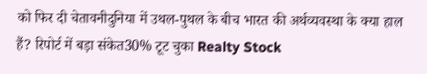को फिर दी चेतावनीदुनिया में उथल-पुथल के बीच भारत की अर्थव्यवस्था के क्या हाल हैं? रिपोर्ट में बड़ा संकेत30% टूट चुका Realty Stock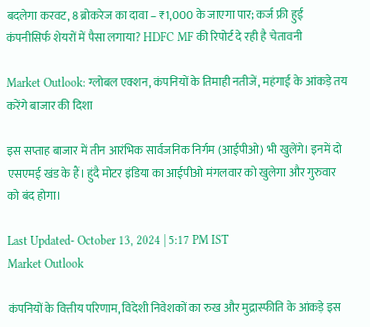बदलेगा करवट, 8 ब्रोकरेज का दावा – ₹1,000 के जाएगा पार; कर्ज फ्री हुई कंपनीसिर्फ शेयरों में पैसा लगाया? HDFC MF की रिपोर्ट दे रही है चेतावनी

Market Outlook: ग्लोबल एक्शन, कंपनियों के तिमाही नतीजें, महंगाई के आंकड़े तय करेंगे बाजार की दिशा

इस सप्ताह बाजार में तीन आरंभिक सार्वजनिक निर्गम (आईपीओ) भी खुलेंगे। इनमें दो एसएमई खंड के हैं। हुंदै मोटर इंडिया का आईपीओ मंगलवार को खुलेगा और गुरुवार को बंद होगा।

Last Updated- October 13, 2024 | 5:17 PM IST
Market Outlook

कंपनियों के वित्तीय परिणाम, विदेशी निवेशकों का रुख और मुद्रास्फीति के आंकड़े इस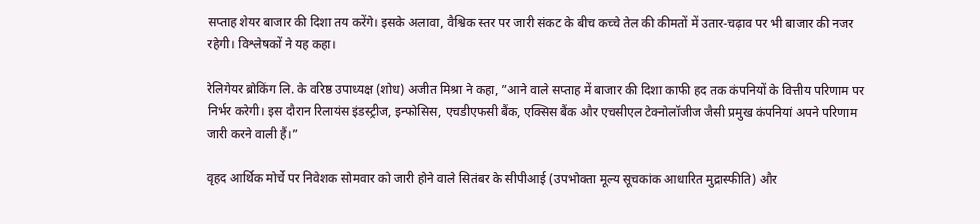सप्ताह शेयर बाजार की दिशा तय करेंगे। इसके अलावा, वैश्विक स्तर पर जारी संकट के बीच कच्चे तेल की कीमतों में उतार-चढ़ाव पर भी बाजार की नजर रहेगी। विश्लेषकों ने यह कहा।

रेलिगेयर ब्रोकिंग लि. के वरिष्ठ उपाध्यक्ष (शोध) अजीत मिश्रा ने कहा, ”आने वाले सप्ताह में बाजार की दिशा काफी हद तक कंपनियों के वित्तीय परिणाम पर निर्भर करेगी। इस दौरान रिलायंस इंडस्ट्रीज, इन्फोसिस, एचडीएफसी बैंक, एक्सिस बैंक और एचसीएल टेक्नोलॉजीज जैसी प्रमुख कंपनियां अपने परिणाम जारी करने वाली हैं।”

वृहद आर्थिक मोर्चे पर निवेशक सोमवार को जारी होने वाले सितंबर के सीपीआई (उपभोक्ता मूल्य सूचकांक आधारित मुद्रास्फीति) और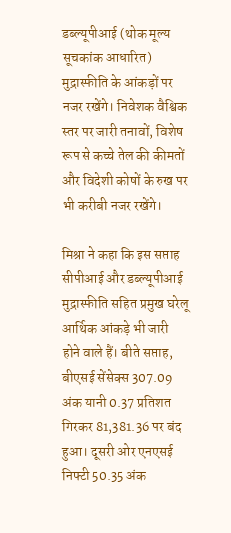डब्ल्यूपीआई (थोक मूल्य सूचकांक आधारित) मुद्रास्फीति के आंकड़ों पर नजर रखेंगे। निवेशक वैश्विक स्तर पर जारी तनावों, विशेष रूप से कच्चे तेल की कीमतों और विदेशी कोषों के रुख पर भी करीबी नजर रखेंगे।

मिश्रा ने कहा कि इस सप्ताह सीपीआई और डब्ल्यूपीआई मुद्रास्फीति सहित प्रमुख घरेलू आर्थिक आंकड़े भी जारी होने वाले हैं। बीते सप्ताह, बीएसई सेंसेक्स 307.09 अंक यानी 0.37 प्रतिशत गिरकर 81,381.36 पर बंद हुआ। दूसरी ओर एनएसई निफ्टी 50.35 अंक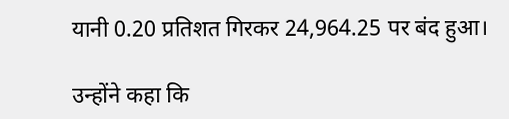यानी 0.20 प्रतिशत गिरकर 24,964.25 पर बंद हुआ।

उन्होंने कहा कि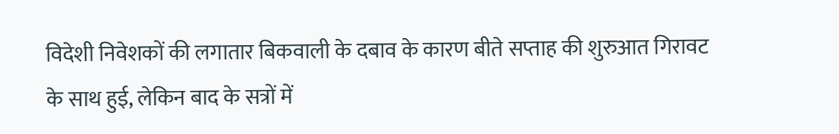विदेशी निवेशकों की लगातार बिकवाली के दबाव के कारण बीते सप्ताह की शुरुआत गिरावट के साथ हुई, लेकिन बाद के सत्रों में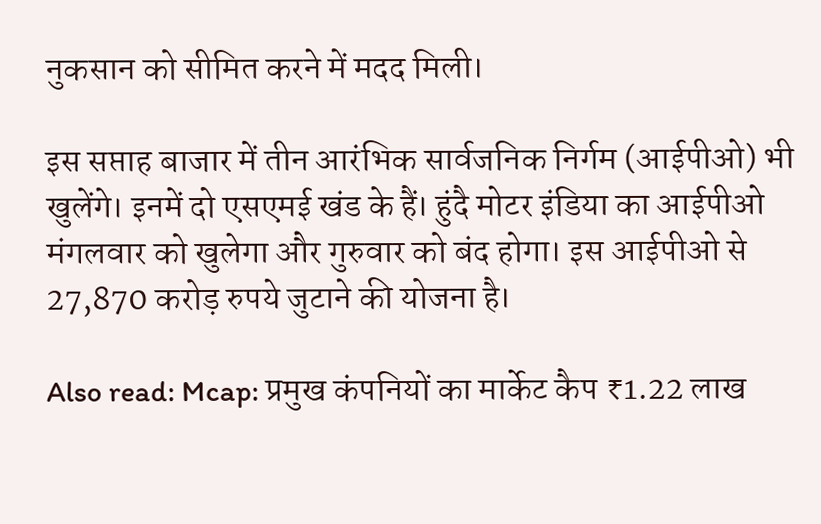नुकसान को सीमित करने में मदद मिली।

इस सप्ताह बाजार में तीन आरंभिक सार्वजनिक निर्गम (आईपीओ) भी खुलेंगे। इनमें दो एसएमई खंड के हैं। हुंदै मोटर इंडिया का आईपीओ मंगलवार को खुलेगा और गुरुवार को बंद होगा। इस आईपीओ से 27,870 करोड़ रुपये जुटाने की योजना है।

Also read: Mcap: प्रमुख कंपनियों का मार्केट कैप ₹1.22 लाख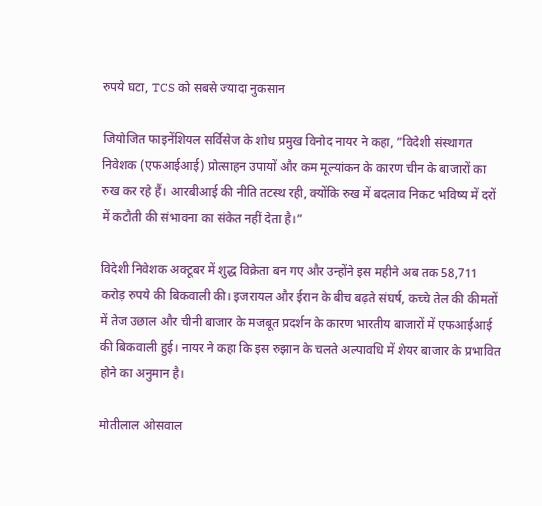रुपये घटा, TCS को सबसे ज्यादा नुकसान

जियोजित फाइनेंशियल सर्विसेज के शोध प्रमुख विनोद नायर ने कहा, ”विदेशी संस्थागत निवेशक (एफआईआई) प्रोत्साहन उपायों और कम मूल्यांकन के कारण चीन के बाजारों का रुख कर रहे हैं। आरबीआई की नीति तटस्थ रही, क्योंकि रुख में बदलाव निकट भविष्य में दरों में कटौती की संभावना का संकेत नहीं देता है।”

विदेशी निवेशक अक्टूबर में शुद्ध विक्रेता बन गए और उन्होंने इस महीने अब तक 58,711 करोड़ रुपये की बिकवाली की। इजरायल और ईरान के बीच बढ़ते संघर्ष, कच्चे तेल की कीमतों में तेज उछाल और चीनी बाजार के मजबूत प्रदर्शन के कारण भारतीय बाजारों में एफआईआई की बिकवाली हुई। नायर ने कहा कि इस रुझान के चलते अल्पावधि में शेयर बाजार के प्रभावित होने का अनुमान है।

मोतीलाल ओसवाल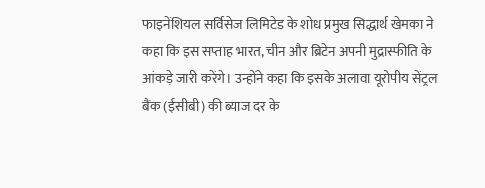फाइनेंशियल सर्विसेज लिमिटेड के शोध प्रमुख सिद्धार्थ खेमका ने कहा कि इस सप्ताह भारत, चीन और ब्रिटेन अपनी मुद्रास्फीति के आंकड़े जारी करेंगे। उन्होंने कहा कि इसके अलावा यूरोपीय सेंट्रल बैंक (ईसीबी) की ब्याज दर के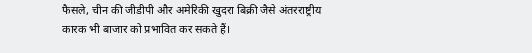फैसले, चीन की जीडीपी और अमेरिकी खुदरा बिक्री जैसे अंतरराष्ट्रीय कारक भी बाजार को प्रभावित कर सकते हैं।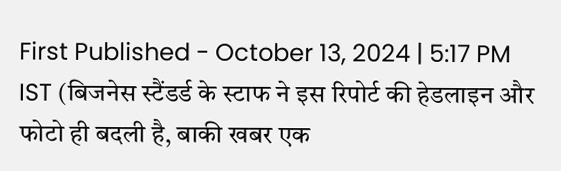First Published - October 13, 2024 | 5:17 PM IST (बिजनेस स्टैंडर्ड के स्टाफ ने इस रिपोर्ट की हेडलाइन और फोटो ही बदली है, बाकी खबर एक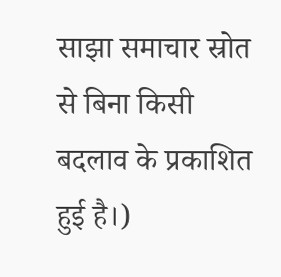साझा समाचार स्रोत से बिना किसी बदलाव के प्रकाशित हुई है।)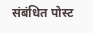संबंधित पोस्ट